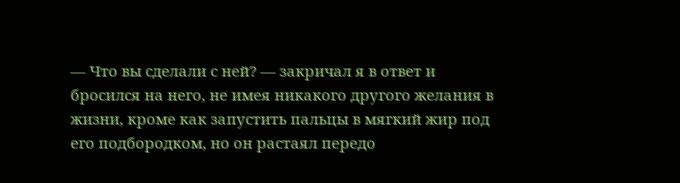— Что вы сделали с ней? — закричал я в ответ и бросился на него, не имея никакого другого желания в жизни, кроме как запустить пальцы в мягкий жир под его подбородком, но он растаял передо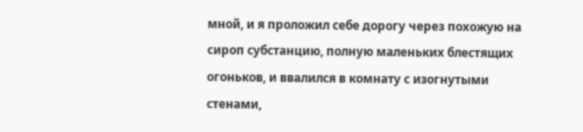мной, и я проложил себе дорогу через похожую на сироп субстанцию, полную маленьких блестящих огоньков, и ввалился в комнату с изогнутыми стенами,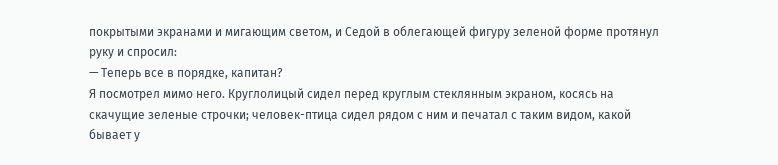покрытыми экранами и мигающим светом, и Седой в облегающей фигуру зеленой форме протянул руку и спросил:
— Теперь все в порядке, капитан?
Я посмотрел мимо него. Круглолицый сидел перед круглым стеклянным экраном, косясь на скачущие зеленые строчки; человек-птица сидел рядом с ним и печатал с таким видом, какой бывает у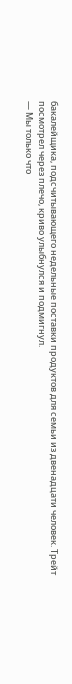бакалейщика, подсчитывающего недельные поставки продуктов для семьи из двенадцати человек. Трейт посмотрел через плечо, криво улыбнулся и подмигнул.
— Мы только что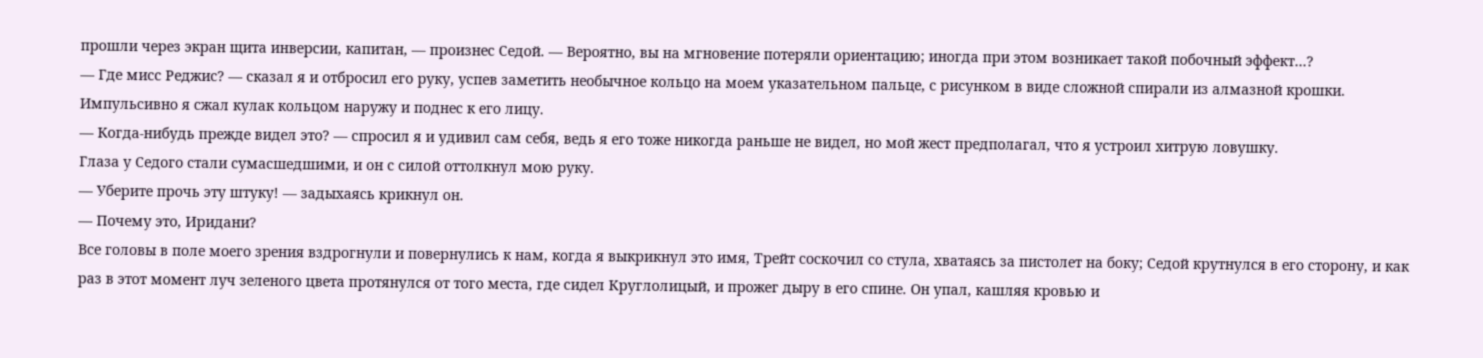прошли через экран щита инверсии, капитан, — произнес Седой. — Вероятно, вы на мгновение потеряли ориентацию; иногда при этом возникает такой побочный эффект…?
— Где мисс Реджис? — сказал я и отбросил его руку, успев заметить необычное кольцо на моем указательном пальце, с рисунком в виде сложной спирали из алмазной крошки. Импульсивно я сжал кулак кольцом наружу и поднес к его лицу.
— Когда-нибудь прежде видел это? — спросил я и удивил сам себя, ведь я его тоже никогда раньше не видел, но мой жест предполагал, что я устроил хитрую ловушку.
Глаза у Седого стали сумасшедшими, и он с силой оттолкнул мою руку.
— Уберите прочь эту штуку! — задыхаясь крикнул он.
— Почему это, Иридани?
Все головы в поле моего зрения вздрогнули и повернулись к нам, когда я выкрикнул это имя, Трейт соскочил со стула, хватаясь за пистолет на боку; Седой крутнулся в его сторону, и как раз в этот момент луч зеленого цвета протянулся от того места, где сидел Круглолицый, и прожег дыру в его спине. Он упал, кашляя кровью и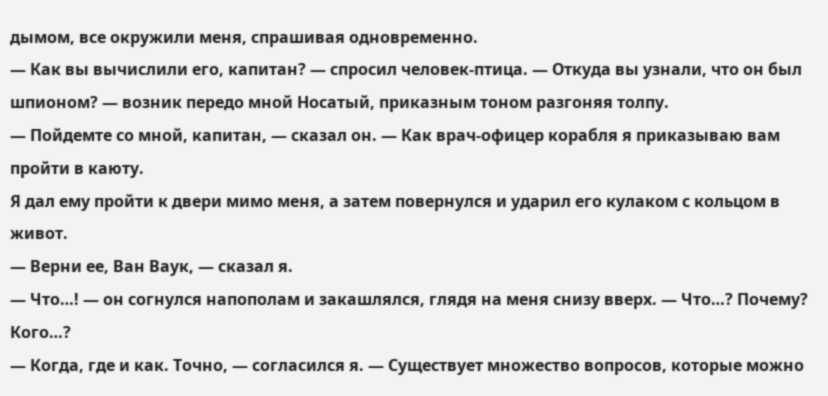дымом, все окружили меня, спрашивая одновременно.
— Как вы вычислили его, капитан? — спросил человек-птица. — Откуда вы узнали, что он был шпионом? — возник передо мной Носатый, приказным тоном разгоняя толпу.
— Пойдемте со мной, капитан, — сказал он. — Как врач-офицер корабля я приказываю вам пройти в каюту.
Я дал ему пройти к двери мимо меня, а затем повернулся и ударил его кулаком с кольцом в живот.
— Верни ее, Ван Ваук, — сказал я.
— Что…! — он согнулся напополам и закашлялся, глядя на меня снизу вверх. — Что…? Почему? Кого…?
— Когда, где и как. Точно, — согласился я. — Существует множество вопросов, которые можно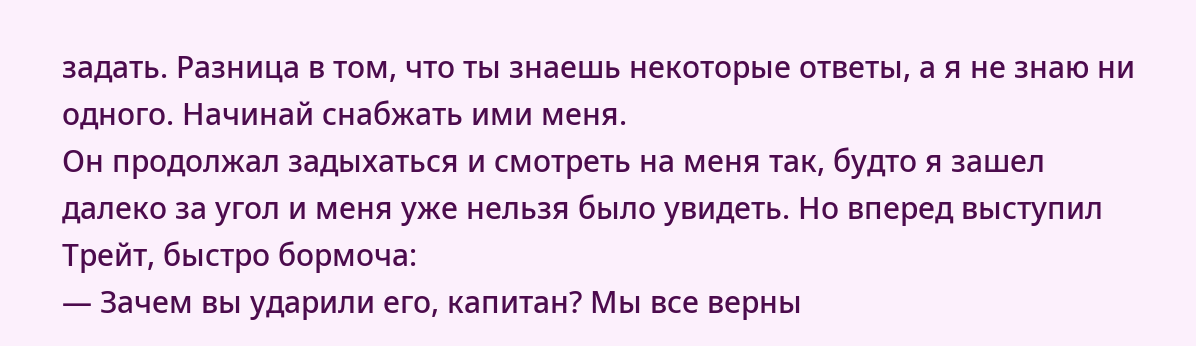задать. Разница в том, что ты знаешь некоторые ответы, а я не знаю ни одного. Начинай снабжать ими меня.
Он продолжал задыхаться и смотреть на меня так, будто я зашел далеко за угол и меня уже нельзя было увидеть. Но вперед выступил Трейт, быстро бормоча:
— Зачем вы ударили его, капитан? Мы все верны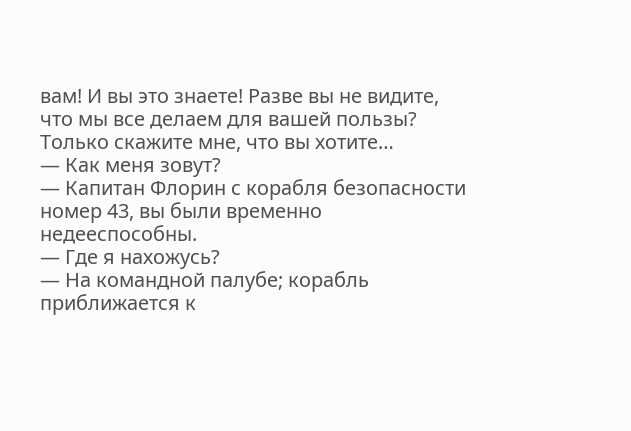вам! И вы это знаете! Разве вы не видите, что мы все делаем для вашей пользы? Только скажите мне, что вы хотите…
— Как меня зовут?
— Капитан Флорин с корабля безопасности номер 43, вы были временно недееспособны.
— Где я нахожусь?
— На командной палубе; корабль приближается к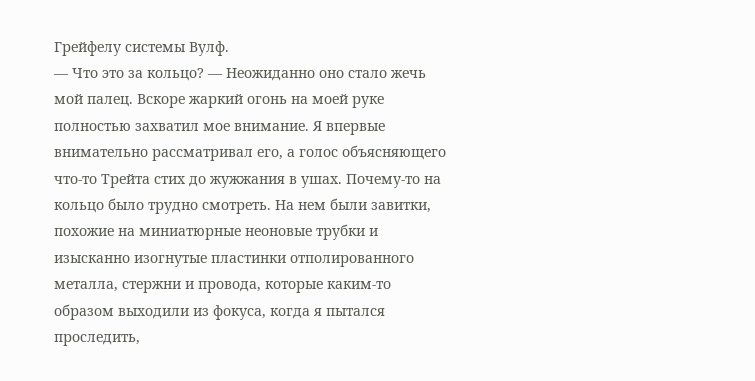Грейфелу системы Вулф.
— Что это за кольцо? — Неожиданно оно стало жечь мой палец. Вскоре жаркий огонь на моей руке полностью захватил мое внимание. Я впервые внимательно рассматривал его, а голос объясняющего что-то Трейта стих до жужжания в ушах. Почему-то на кольцо было трудно смотреть. На нем были завитки, похожие на миниатюрные неоновые трубки и изысканно изогнутые пластинки отполированного металла, стержни и провода, которые каким-то образом выходили из фокуса, когда я пытался проследить,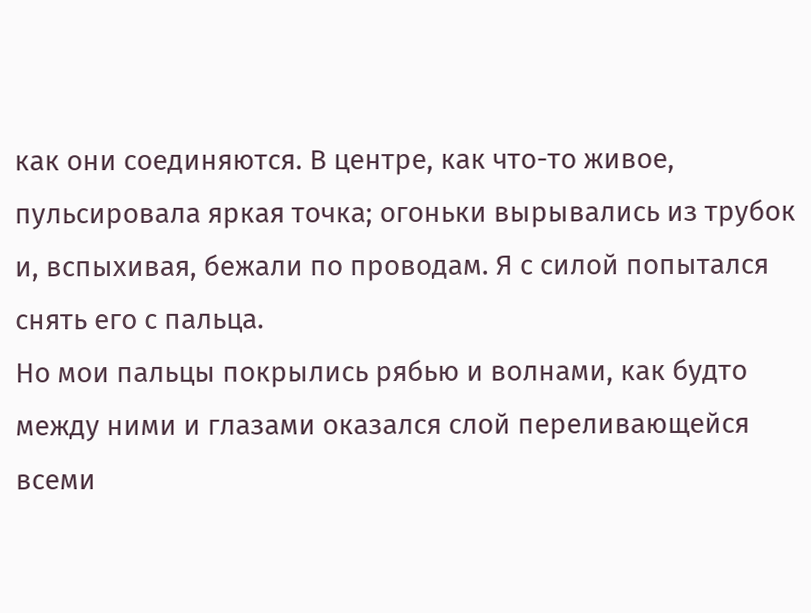как они соединяются. В центре, как что-то живое, пульсировала яркая точка; огоньки вырывались из трубок и, вспыхивая, бежали по проводам. Я с силой попытался снять его с пальца.
Но мои пальцы покрылись рябью и волнами, как будто между ними и глазами оказался слой переливающейся всеми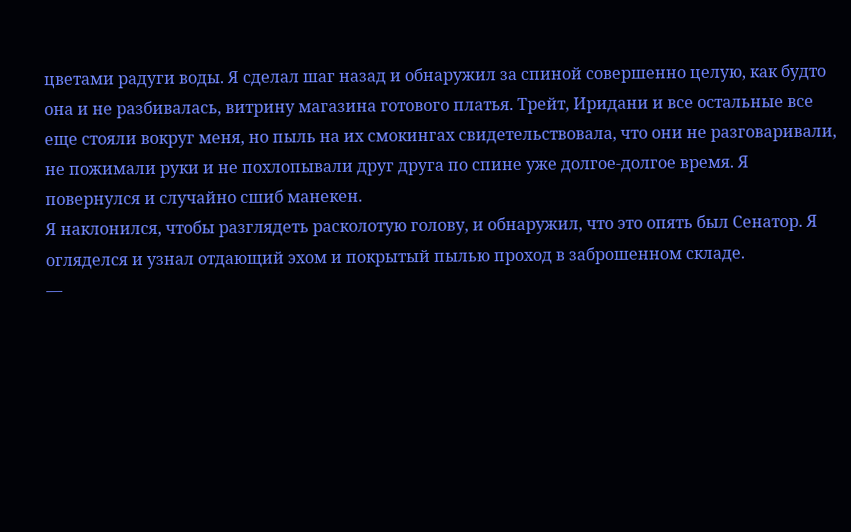цветами радуги воды. Я сделал шаг назад и обнаружил за спиной совершенно целую, как будто она и не разбивалась, витрину магазина готового платья. Трейт, Иридани и все остальные все еще стояли вокруг меня, но пыль на их смокингах свидетельствовала, что они не разговаривали, не пожимали руки и не похлопывали друг друга по спине уже долгое-долгое время. Я повернулся и случайно сшиб манекен.
Я наклонился, чтобы разглядеть расколотую голову, и обнаружил, что это опять был Сенатор. Я огляделся и узнал отдающий эхом и покрытый пылью проход в заброшенном складе.
—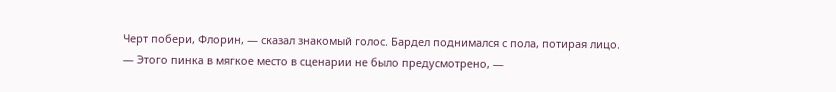Черт побери, Флорин, — сказал знакомый голос. Бардел поднимался с пола, потирая лицо.
— Этого пинка в мягкое место в сценарии не было предусмотрено, —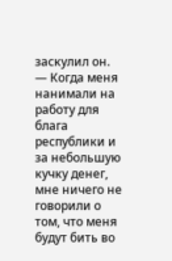заскулил он. — Когда меня нанимали на работу для блага республики и за небольшую кучку денег, мне ничего не говорили о том, что меня будут бить во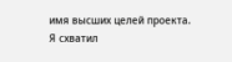имя высших целей проекта.
Я схватил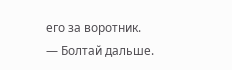его за воротник.
— Болтай дальше.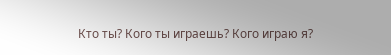Кто ты? Кого ты играешь? Кого играю я?